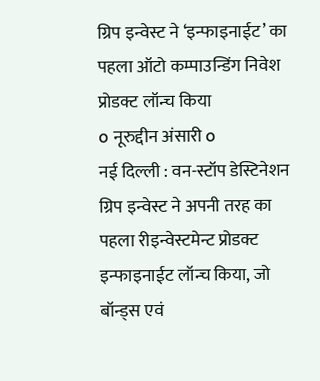ग्रिप इन्वेस्ट ने ‘इन्फाइनाईट’ का पहला ऑटो कम्पाउन्डिंग निवेश प्रोडक्ट लॉन्च किया
o नूरुद्दीन अंसारी o
नई दिल्ली : वन-स्टॉप डेस्टिनेशन ग्रिप इन्वेस्ट ने अपनी तरह का पहला रीइन्वेस्टमेन्ट प्रोडक्ट इन्फाइनाईट लॉन्च किया, जो बॉन्ड्स एवं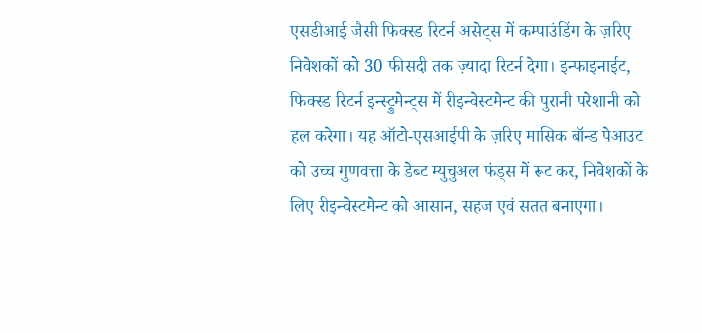एसडीआई जैसी फिक्स्ड रिटर्न असेट्स में कम्पाउंडिंग के ज़रिए निवेशकों को 30 फीसदी तक ज़्यादा रिटर्न देगा। इन्फाइनाईट, फिक्स्ड रिटर्न इन्स्ट्रुमेन्ट्स में रीइन्वेस्टमेन्ट की पुरानी परेशानी को हल करेगा। यह ऑटो-एसआईपी के ज़रिए मासिक बॉन्ड पेआउट को उच्च गुणवत्ता के डेब्ट म्युचुअल फंड्स में रूट कर, निवेशकों के लिए रीइन्वेस्टमेन्ट को आसान, सहज एवं सतत बनाएगा।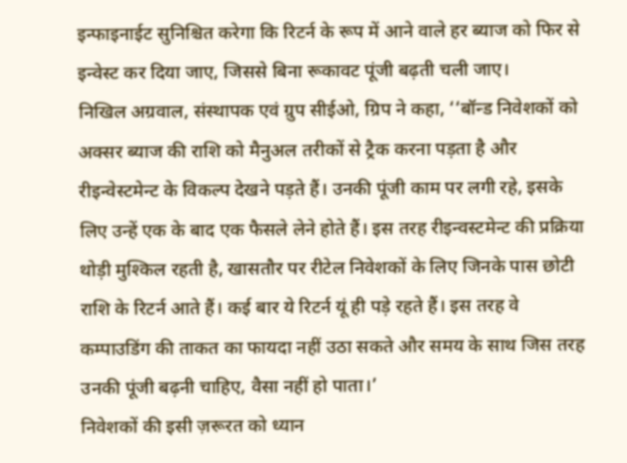इन्फाइनाईट सुनिश्चित करेगा कि रिटर्न के रूप में आने वाले हर ब्याज को फिर से इन्वेस्ट कर दिया जाए, जिससे बिना रूकावट पूंजी बढ़ती चली जाए।
निखिल अग्रवाल, संस्थापक एवं ग्रुप सीईओ, ग्रिप ने कहा, ‘‘बॉन्ड निवेशकों को अक्सर ब्याज की राशि को मैनुअल तरीकों से ट्रैक करना पड़ता है और रीइन्वेस्टमेन्ट के विकल्प देखने पड़ते हैं। उनकी पूंजी काम पर लगी रहे, इसके लिए उन्हें एक के बाद एक फैसले लेने होते हैं। इस तरह रीइन्वस्टमेन्ट की प्रक्रिया थोड़ी मुश्किल रहती है, खासतौर पर रीटेल निवेशकों के लिए जिनके पास छोटी राशि के रिटर्न आते हैं। कई बार ये रिटर्न यूं ही पड़े रहते हैं। इस तरह वे कम्पाउडिंग की ताकत का फायदा नहीं उठा सकते और समय के साथ जिस तरह उनकी पूंजी बढ़नी चाहिए, वैसा नहीं हो पाता।’
निवेशकों की इसी ज़रूरत को ध्यान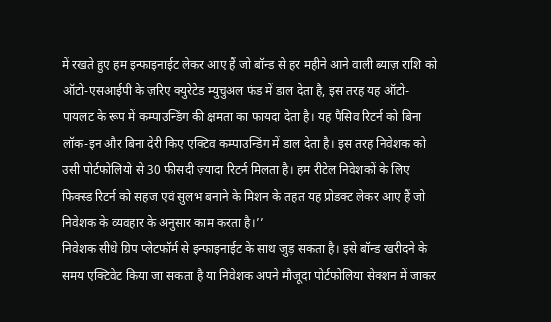में रखते हुए हम इन्फाइनाईट लेकर आए हैं जो बॉन्ड से हर महीने आने वाली ब्याज़ राशि को ऑटो-एसआईपी के ज़रिए क्युरेटेड म्युचुअल फंड में डाल देता है, इस तरह यह ऑटो-पायलट के रूप में कम्पाउन्डिंग की क्षमता का फायदा देता है। यह पैसिव रिटर्न को बिना लॉक-इन और बिना देरी किए एक्टिव कम्पाउन्डिंग में डाल देता है। इस तरह निवेशक को उसी पोर्टफोलियो से 30 फीसदी ज़्यादा रिटर्न मिलता है। हम रीटेल निवेशकों के लिए फिक्स्ड रिटर्न को सहज एवं सुलभ बनाने के मिशन के तहत यह प्रोडक्ट लेकर आए हैं जो निवेशक के व्यवहार के अनुसार काम करता है।’’
निवेशक सीधे ग्रिप प्लेटफॉर्म से इन्फाइनाईट के साथ जुड़ सकता है। इसे बॉन्ड खरीदने के समय एक्टिवेट किया जा सकता है या निवेशक अपने मौजूदा पोर्टफोलिया सेक्शन में जाकर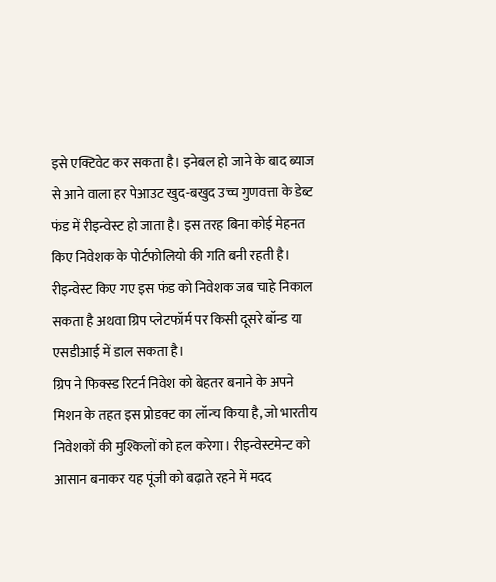इसे एक्टिवेट कर सकता है। इनेबल हो जाने के बाद ब्याज से आने वाला हर पेआउट खुद-बखुद उच्च गुणवत्ता के डेब्ट फंड में रीइन्वेस्ट हो जाता है। इस तरह बिना कोई मेहनत किए निवेशक के पोर्टफोलियो की गति बनी रहती है। रीइन्वेस्ट किए गए इस फंड को निवेशक जब चाहे निकाल सकता है अथवा ग्रिप प्लेटफॉर्म पर किसी दूसरे बॉन्ड या एसडीआई में डाल सकता है।
ग्रिप ने फिक्स्ड रिटर्न निवेश को बेहतर बनाने के अपने मिशन के तहत इस प्रोडक्ट का लॉन्च किया है, जो भारतीय निवेशकों की मुश्किलों को हल करेगा। रीइन्वेस्टमेन्ट को आसान बनाकर यह पूंजी को बढ़ाते रहने में मदद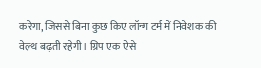करेगा, जिससे बिना कुछ किए लॉन्ग टर्म में निवेशक की वेल्थ बढ़ती रहेगी। ग्रिप एक ऐसे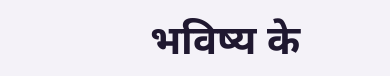भविष्य के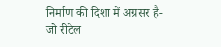निर्माण की दिशा में अग्रसर है- जो रीटेल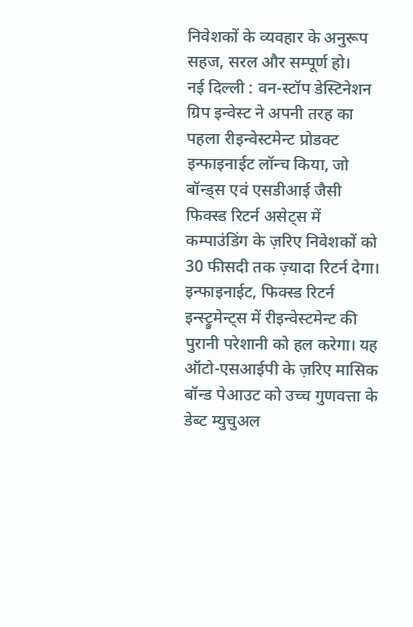निवेशकों के व्यवहार के अनुरूप सहज, सरल और सम्पूर्ण हो।
नई दिल्ली : वन-स्टॉप डेस्टिनेशन ग्रिप इन्वेस्ट ने अपनी तरह का पहला रीइन्वेस्टमेन्ट प्रोडक्ट इन्फाइनाईट लॉन्च किया, जो बॉन्ड्स एवं एसडीआई जैसी फिक्स्ड रिटर्न असेट्स में कम्पाउंडिंग के ज़रिए निवेशकों को 30 फीसदी तक ज़्यादा रिटर्न देगा। इन्फाइनाईट, फिक्स्ड रिटर्न इन्स्ट्रुमेन्ट्स में रीइन्वेस्टमेन्ट की पुरानी परेशानी को हल करेगा। यह ऑटो-एसआईपी के ज़रिए मासिक बॉन्ड पेआउट को उच्च गुणवत्ता के डेब्ट म्युचुअल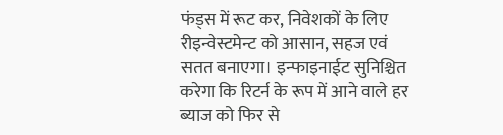फंड्स में रूट कर, निवेशकों के लिए रीइन्वेस्टमेन्ट को आसान, सहज एवं सतत बनाएगा। इन्फाइनाईट सुनिश्चित करेगा कि रिटर्न के रूप में आने वाले हर ब्याज को फिर से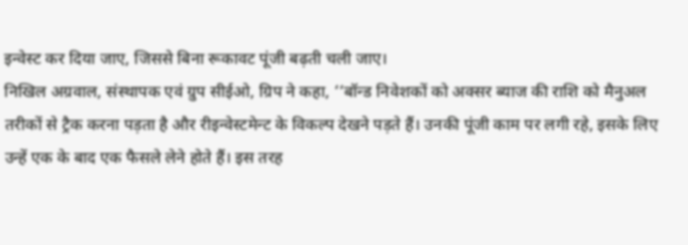इन्वेस्ट कर दिया जाए, जिससे बिना रूकावट पूंजी बढ़ती चली जाए।
निखिल अग्रवाल, संस्थापक एवं ग्रुप सीईओ, ग्रिप ने कहा, ‘‘बॉन्ड निवेशकों को अक्सर ब्याज की राशि को मैनुअल तरीकों से ट्रैक करना पड़ता है और रीइन्वेस्टमेन्ट के विकल्प देखने पड़ते हैं। उनकी पूंजी काम पर लगी रहे, इसके लिए उन्हें एक के बाद एक फैसले लेने होते हैं। इस तरह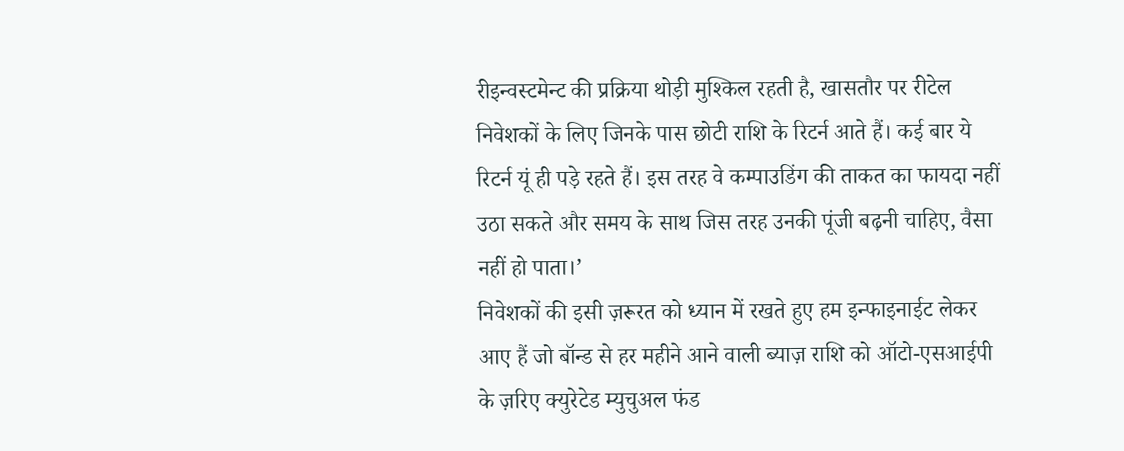रीइन्वस्टमेन्ट की प्रक्रिया थोड़ी मुश्किल रहती है, खासतौर पर रीटेल निवेशकों के लिए जिनके पास छोटी राशि के रिटर्न आते हैं। कई बार ये रिटर्न यूं ही पड़े रहते हैं। इस तरह वे कम्पाउडिंग की ताकत का फायदा नहीं उठा सकते और समय के साथ जिस तरह उनकी पूंजी बढ़नी चाहिए, वैसा नहीं हो पाता।’
निवेशकों की इसी ज़रूरत को ध्यान में रखते हुए हम इन्फाइनाईट लेकर आए हैं जो बॉन्ड से हर महीने आने वाली ब्याज़ राशि को ऑटो-एसआईपी के ज़रिए क्युरेटेड म्युचुअल फंड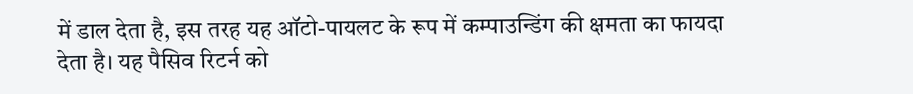में डाल देता है, इस तरह यह ऑटो-पायलट के रूप में कम्पाउन्डिंग की क्षमता का फायदा देता है। यह पैसिव रिटर्न को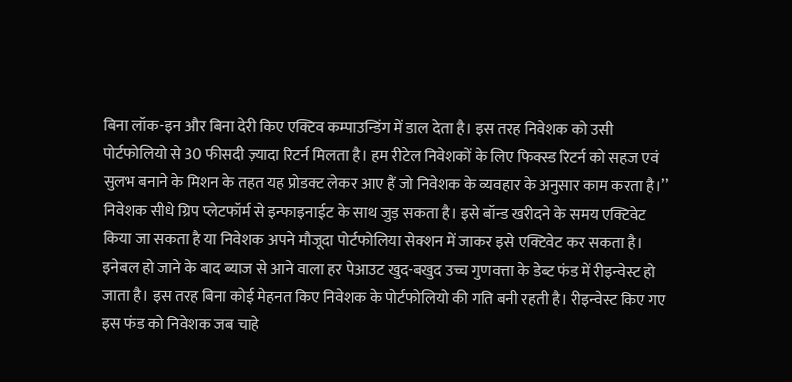बिना लॉक-इन और बिना देरी किए एक्टिव कम्पाउन्डिंग में डाल देता है। इस तरह निवेशक को उसी पोर्टफोलियो से 30 फीसदी ज़्यादा रिटर्न मिलता है। हम रीटेल निवेशकों के लिए फिक्स्ड रिटर्न को सहज एवं सुलभ बनाने के मिशन के तहत यह प्रोडक्ट लेकर आए हैं जो निवेशक के व्यवहार के अनुसार काम करता है।’’
निवेशक सीधे ग्रिप प्लेटफॉर्म से इन्फाइनाईट के साथ जुड़ सकता है। इसे बॉन्ड खरीदने के समय एक्टिवेट किया जा सकता है या निवेशक अपने मौजूदा पोर्टफोलिया सेक्शन में जाकर इसे एक्टिवेट कर सकता है। इनेबल हो जाने के बाद ब्याज से आने वाला हर पेआउट खुद-बखुद उच्च गुणवत्ता के डेब्ट फंड में रीइन्वेस्ट हो जाता है। इस तरह बिना कोई मेहनत किए निवेशक के पोर्टफोलियो की गति बनी रहती है। रीइन्वेस्ट किए गए इस फंड को निवेशक जब चाहे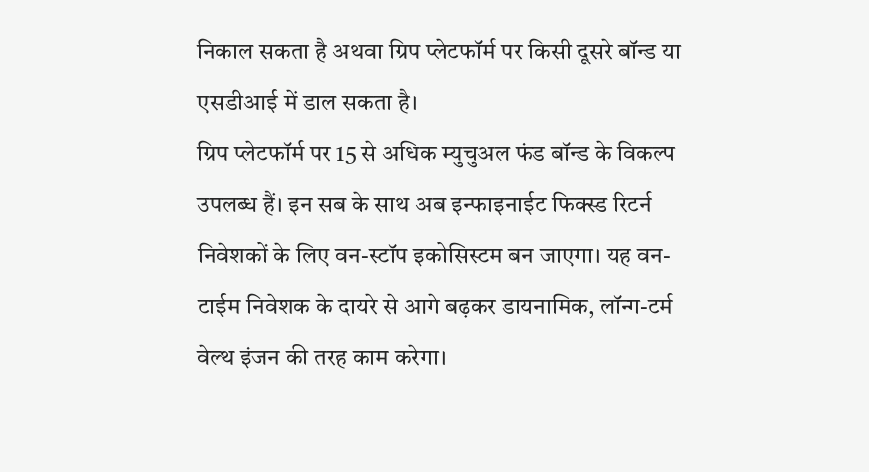निकाल सकता है अथवा ग्रिप प्लेटफॉर्म पर किसी दूसरे बॉन्ड या एसडीआई में डाल सकता है।
ग्रिप प्लेटफॉर्म पर 15 से अधिक म्युचुअल फंड बॉन्ड के विकल्प उपलब्ध हैं। इन सब के साथ अब इन्फाइनाईट फिक्स्ड रिटर्न निवेशकों के लिए वन-स्टॉप इकोसिस्टम बन जाएगा। यह वन-टाईम निवेशक के दायरे से आगे बढ़कर डायनामिक, लॉन्ग-टर्म वेल्थ इंजन की तरह काम करेगा।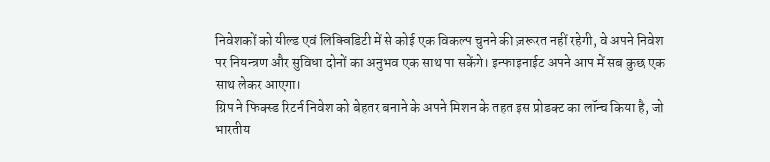निवेशकों को यील्ड एवं लिक्विडिटी में से कोई एक विकल्प चुनने की ज़रूरत नहीं रहेगी, वे अपने निवेश पर नियन्त्रण और सुविधा दोनों का अनुभव एक साथ पा सकेंगे। इन्फाइनाईट अपने आप में सब कुछ एक साथ लेकर आएगा।
ग्रिप ने फिक्स्ड रिटर्न निवेश को बेहतर बनाने के अपने मिशन के तहत इस प्रोडक्ट का लॉन्च किया है, जो भारतीय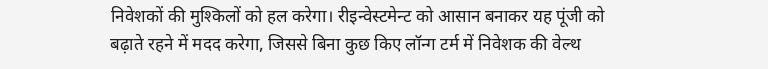निवेशकों की मुश्किलों को हल करेगा। रीइन्वेस्टमेन्ट को आसान बनाकर यह पूंजी को बढ़ाते रहने में मदद करेगा, जिससे बिना कुछ किए लॉन्ग टर्म में निवेशक की वेल्थ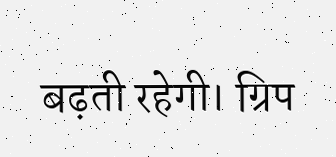बढ़ती रहेगी। ग्रिप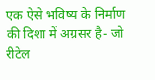एक ऐसे भविष्य के निर्माण की दिशा में अग्रसर है- जो रीटेल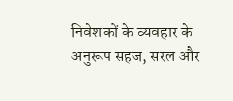निवेशकों के व्यवहार के अनुरूप सहज, सरल और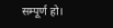सम्पूर्ण हो।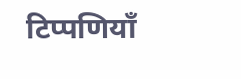टिप्पणियाँ